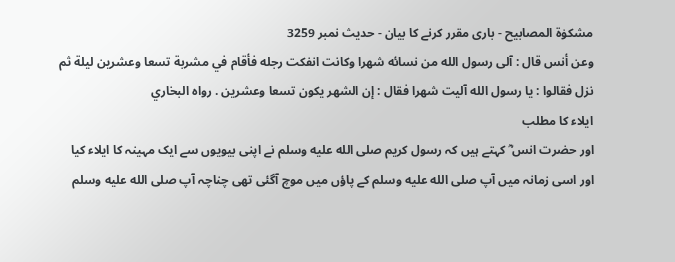مشکوٰۃ المصابیح - باری مقرر کرنے کا بیان - حدیث نمبر 3259
وعن أنس قال : آلى رسول الله من نسائه شهرا وكانت انفكت رجله فأقام في مشربة تسعا وعشرين ليلة ثم نزل فقالوا : يا رسول الله آليت شهرا فقال : إن الشهر يكون تسعا وعشرين . رواه البخاري
ایلاء کا مطلب
اور حضرت انس ؓ کہتے ہیں کہ رسول کریم صلى الله عليه وسلم نے اپنی بیویوں سے ایک مہینہ کا ایلاء کیا اور اسی زمانہ میں آپ صلى الله عليه وسلم کے پاؤں میں موچ آگئی تھی چناچہ آپ صلى الله عليه وسلم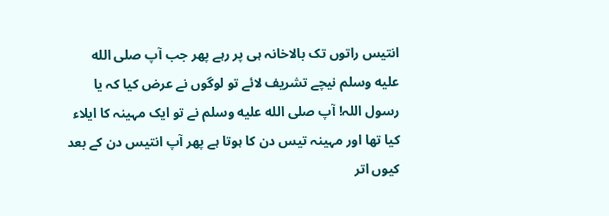انتیس راتوں تک بالاخانہ ہی پر رہے پھر جب آپ صلى الله عليه وسلم نیچے تشریف لائے تو لوگوں نے عرض کیا کہ یا رسول اللہ! آپ صلى الله عليه وسلم نے تو ایک مہینہ کا ایلاء کیا تھا اور مہینہ تیس دن کا ہوتا ہے پھر آپ انتیس دن کے بعد کیوں اتر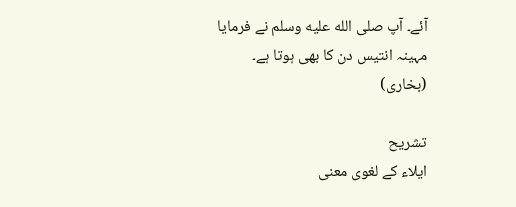آئے۔ آپ صلى الله عليه وسلم نے فرمایا مہینہ انتیس دن کا بھی ہوتا ہے۔ (بخاری)

تشریح
ایلاء کے لغوی معنی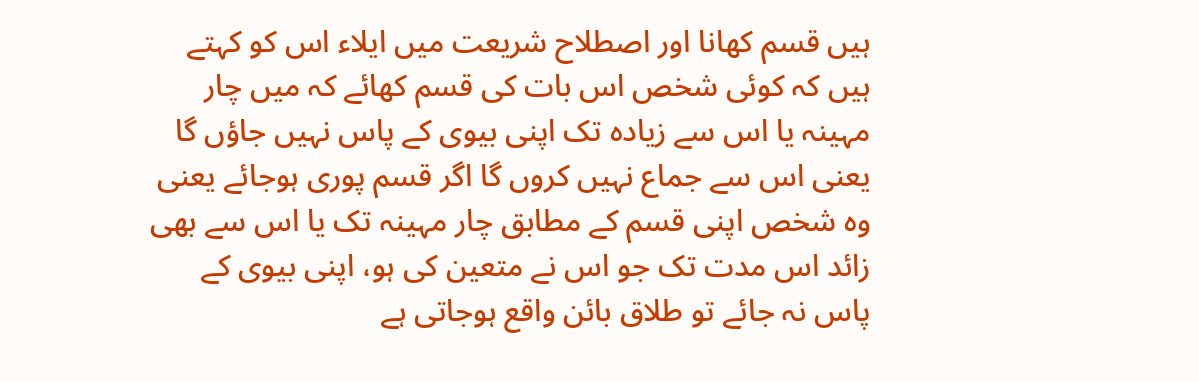ہیں قسم کھانا اور اصطلاح شریعت میں ایلاء اس کو کہتے ہیں کہ کوئی شخص اس بات کی قسم کھائے کہ میں چار مہینہ یا اس سے زیادہ تک اپنی بیوی کے پاس نہیں جاؤں گا یعنی اس سے جماع نہیں کروں گا اگر قسم پوری ہوجائے یعنی وہ شخص اپنی قسم کے مطابق چار مہینہ تک یا اس سے بھی زائد اس مدت تک جو اس نے متعین کی ہو، اپنی بیوی کے پاس نہ جائے تو طلاق بائن واقع ہوجاتی ہے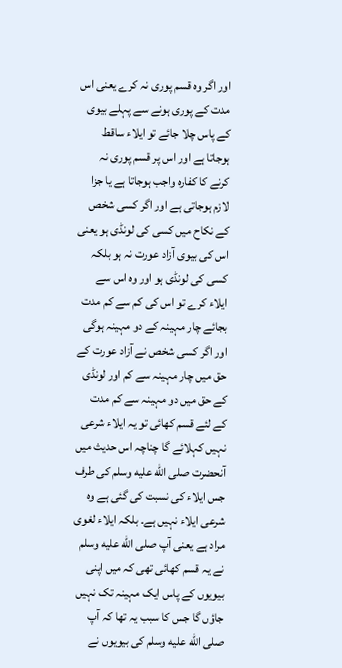اور اگر وہ قسم پوری نہ کرے یعنی اس مدت کے پوری ہونے سے پہلے بیوی کے پاس چلا جائے تو ایلاء ساقط ہوجاتا ہے اور اس پر قسم پوری نہ کرنے کا کفارہ واجب ہوجاتا ہے یا جزا لازم ہوجاتی ہے اور اگر کسی شخص کے نکاح میں کسی کی لونڈی ہو یعنی اس کی بیوی آزاد عورت نہ ہو بلکہ کسی کی لونڈی ہو اور وہ اس سے ایلاء کرے تو اس کی کم سے کم مدت بجائے چار مہینہ کے دو مہینہ ہوگی اور اگر کسی شخص نے آزاد عورت کے حق میں چار مہینہ سے کم اور لونڈی کے حق میں دو مہینہ سے کم مدت کے لئے قسم کھائی تو یہ ایلاء شرعی نہیں کہلائے گا چناچہ اس حدیث میں آنحضرت صلى الله عليه وسلم کی طرف جس ایلاء کی نسبت کی گئی ہے وہ شرعی ایلاء نہیں ہے۔ بلکہ ایلاء لغوی مراد ہے یعنی آپ صلى الله عليه وسلم نے یہ قسم کھائی تھی کہ میں اپنی بیویوں کے پاس ایک مہینہ تک نہیں جاؤں گا جس کا سبب یہ تھا کہ آپ صلى الله عليه وسلم کی بیویوں نے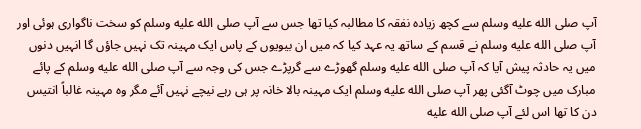آپ صلى الله عليه وسلم سے کچھ زیادہ نفقہ کا مطالبہ کیا تھا جس سے آپ صلى الله عليه وسلم کو سخت ناگواری ہوئی اور آپ صلى الله عليه وسلم نے قسم کے ساتھ یہ عہد کیا کہ میں ان بیویوں کے پاس ایک مہینہ تک نہیں جاؤں گا انہیں دنوں میں یہ حادثہ پیش آیا کہ آپ صلى الله عليه وسلم گھوڑے سے گرپڑے جس کی وجہ سے آپ صلى الله عليه وسلم کے پائے مبارک میں چوٹ آگئی پھر آپ صلى الله عليه وسلم ایک مہینہ بالا خانہ پر ہی رہے نیچے نہیں آئے مگر وہ مہینہ غالباً انتیس دن کا تھا اس لئے آپ صلى الله عليه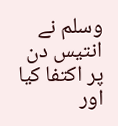وسلم نے انتیس دن پر اکتفا کیا اور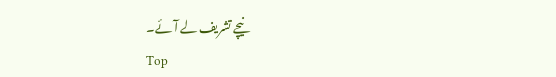نیچے تشریف لے آئے۔
Top